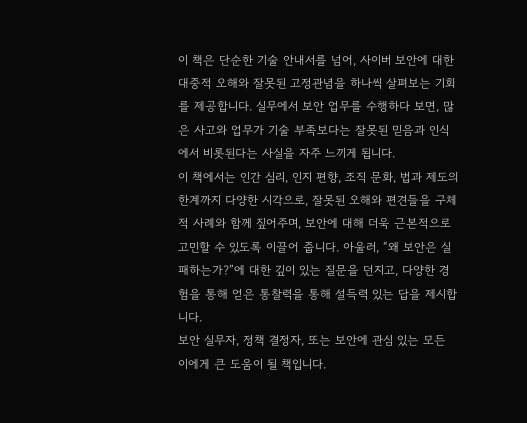이 책은 단순한 기술 안내서를 넘어, 사이버 보안에 대한 대중적 오해와 잘못된 고정관념을 하나씩 살펴보는 기회를 제공합니다. 실무에서 보안 업무를 수행하다 보면, 많은 사고와 업무가 기술 부족보다는 잘못된 믿음과 인식에서 비롯된다는 사실을 자주 느끼게 됩니다.
이 책에서는 인간 심리, 인지 편향, 조직 문화, 법과 제도의 한계까지 다양한 시각으로, 잘못된 오해와 편견들을 구체적 사례와 함께 짚어주며, 보안에 대해 더욱 근본적으로 고민할 수 있도록 이끌어 줍니다. 아울러, “왜 보안은 실패하는가?”에 대한 깊이 있는 질문을 던지고, 다양한 경험을 통해 얻은 통찰력을 통해 설득력 있는 답을 제시합니다.
보안 실무자, 정책 결정자, 또는 보안에 관심 있는 모든 이에게 큰 도움이 될 책입니다.